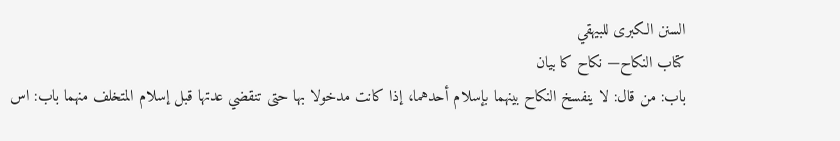السنن الكبرى للبيهقي
كتاب النكاح— نکاح کا بیان
باب: من قال: لا ينفسخ النكاح بينهما بإسلام أحدهما، إذا كانت مدخولا بها حتى تنقضي عدتها قبل إسلام المتخلف منهما باب: اس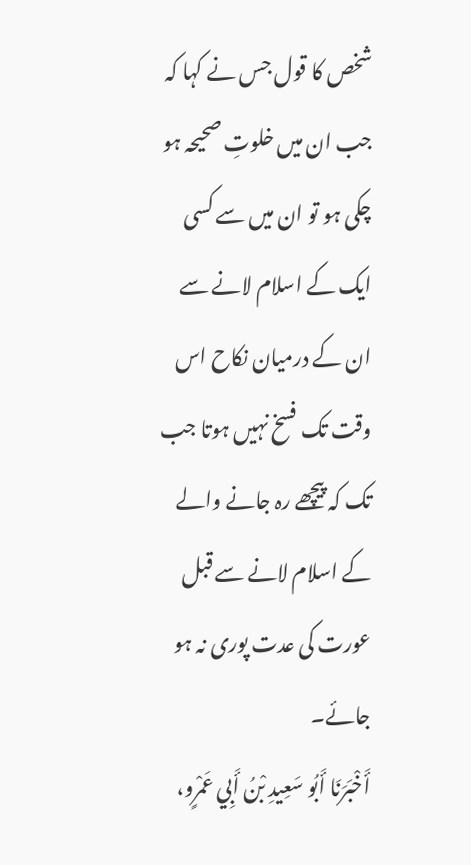شخص کا قول جس نے کہا کہ جب ان میں خلوتِ صحیحہ ہو چکی ہو تو ان میں سے کسی ایک کے اسلام لانے سے ان کے درمیان نکاح اس وقت تک فسخ نہیں ہوتا جب تک کہ پیچھے رہ جانے والے کے اسلام لانے سے قبل عورت کی عدت پوری نہ ہو جائے۔
أَخْبَرَنَا أَبُو سَعِيدِ بْنُ أَبِي عَمْرٍو،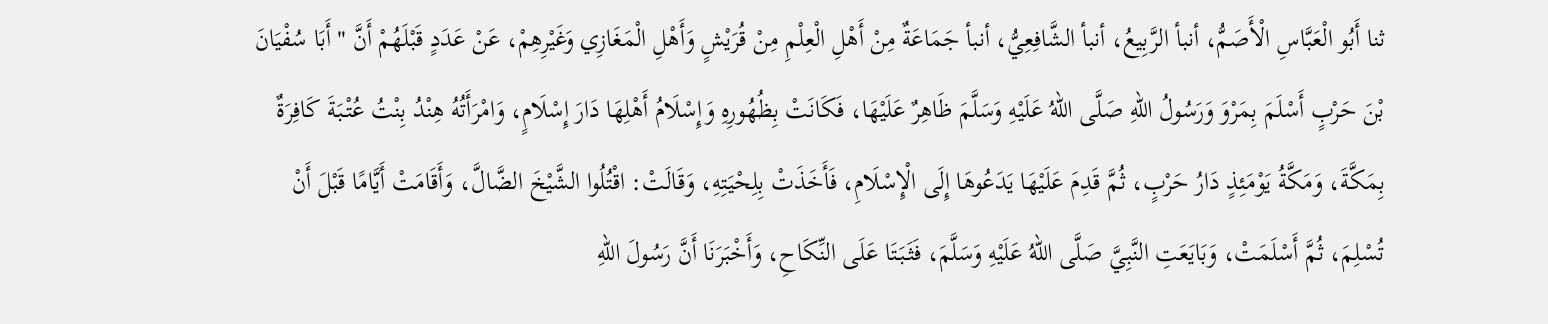ثنا أَبُو الْعَبَّاسِ الْأَصَمُّ، أنبأ الرَّبِيعُ، أنبأ الشَّافِعِيُّ، أنبأ جَمَاعَةٌ مِنْ أَهْلِ الْعِلْمِ مِنْ قُرَيْشٍ وَأَهْلِ الْمَغَازِي وَغَيْرِهِمْ، عَنْ عَدَدٍ قَبْلَهُمْ أَنَّ " أَبَا سُفْيَانَ بْنَ حَرْبٍ أَسْلَمَ بِمَرْوَ وَرَسُولُ اللهِ صَلَّى اللهُ عَلَيْهِ وَسَلَّمَ ظَاهِرٌ عَلَيْهَا، فَكَانَتْ بِظُهُورِهِ وَإِسْلَامُ أَهْلِهَا دَارَ إِسْلَامٍ، وَامْرَأَتُهُ هِنْدُ بِنْتُ عُتْبَةَ كَافِرَةٌ بِمَكَّةَ، وَمَكَّةُ يَوْمَئِذٍ دَارُ حَرْبٍ، ثُمَّ قَدِمَ عَلَيْهَا يَدَعُوهَا إِلَى الْإِسْلَامِ، فَأَخَذَتْ بِلِحْيَتِهِ، وَقَالَتْ: اقْتُلُوا الشَّيْخَ الضَّالَّ، وَأَقَامَتْ أَيَّامًا قَبْلَ أَنْ تُسْلِمَ، ثُمَّ أَسْلَمَتْ، وَبَايَعَتِ النَّبِيَّ صَلَّى اللهُ عَلَيْهِ وَسَلَّمَ، فَثَبَتَا عَلَى النِّكَاحِ، وَأَخْبَرَنَا أَنَّ رَسُولَ اللهِ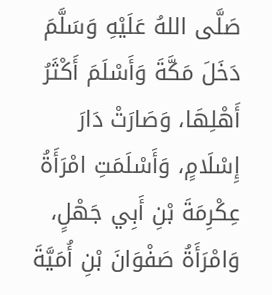صَلَّى اللهُ عَلَيْهِ وَسَلَّمَ دَخَلَ مَكَّةَ وَأَسْلَمَ أَكْثَرُ أَهْلِهَا، وَصَارَتْ دَارَ إِسْلَامٍ، وَأَسْلَمَتِ امْرَأَةُ عِكْرِمَةَ بْنِ أَبِي جَهْلٍ، وَامْرَأَةُ صَفْوَانَ بْنِ أُمَيَّةَ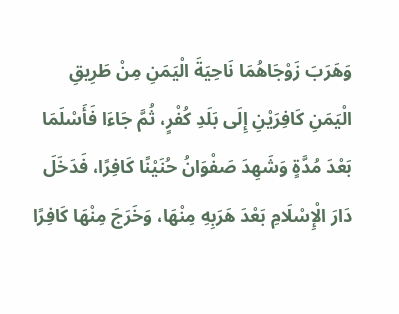وَهَرَبَ زَوْجَاهُمَا نَاحِيَةَ الْيَمَنِ مِنْ طَرِيقِ الْيَمَنِ كَافِرَيْنِ إِلَى بَلَدِ كُفْرٍ، ثُمَّ جَاءَا فَأَسْلَمَا بَعْدَ مُدَّةٍ وَشَهِدَ صَفْوَانُ حُنَيْنًا كَافِرًا، فَدَخَلَ دَارَ الْإِسْلَامِ بَعْدَ هَرَبِهِ مِنْهَا، وَخَرَجَ مِنْهَا كَافِرًا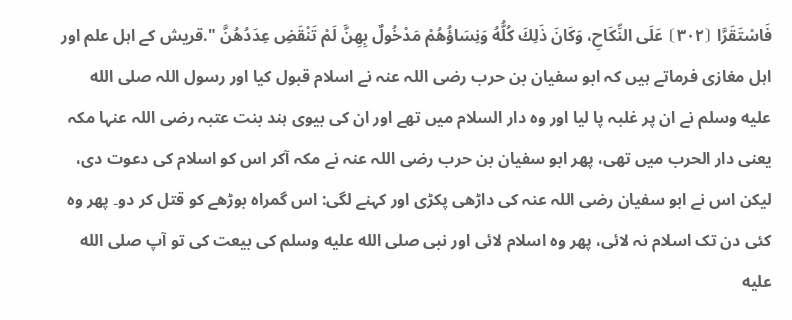فَاسْتَقَرَّا ⦗٣٠٢⦘ عَلَى النِّكَاحِ، وَكَانَ ذَلِكَ كُلُّهُ وَنِسَاؤُهُمْ مَدْخُولٌ بِهِنَّ لَمْ تَنْقَضِ عِدَدُهُنَّ ".قریش کے اہل علم اور اہل مغازی فرماتے ہیں کہ ابو سفیان بن حرب رضی اللہ عنہ نے اسلام قبول کیا اور رسول اللہ صلى الله عليه وسلم نے ان پر غلبہ پا لیا اور وہ دار السلام میں تھے اور ان کی بیوی ہند بنت عتبہ رضی اللہ عنہا مکہ یعنی دار الحرب میں تھی، پھر ابو سفیان بن حرب رضی اللہ عنہ نے مکہ آکر اس کو اسلام کی دعوت دی، لیکن اس نے ابو سفیان رضی اللہ عنہ کی داڑھی پکڑی اور کہنے لگی: اس گمراہ بوڑھے کو قتل کر دو۔ پھر وہ کئی دن تک اسلام نہ لائی، پھر وہ اسلام لائی اور نبی صلى الله عليه وسلم کی بیعت کی تو آپ صلى الله عليه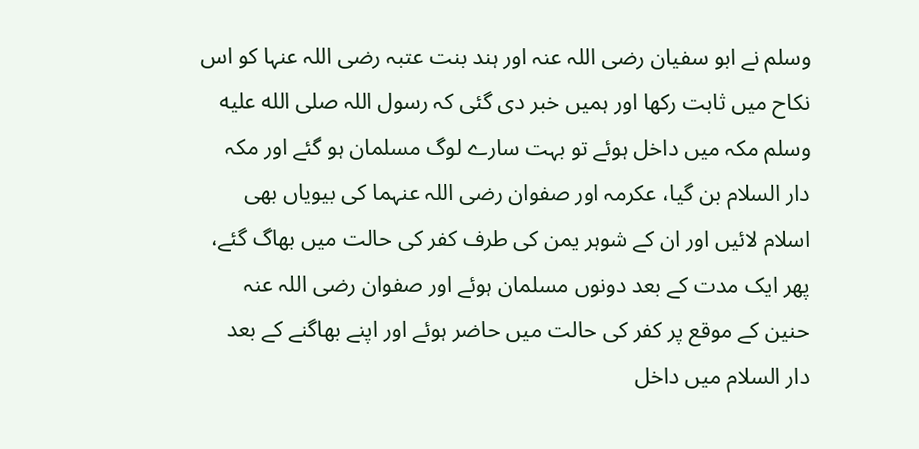وسلم نے ابو سفیان رضی اللہ عنہ اور ہند بنت عتبہ رضی اللہ عنہا کو اس نکاح میں ثابت رکھا اور ہمیں خبر دی گئی کہ رسول اللہ صلى الله عليه وسلم مکہ میں داخل ہوئے تو بہت سارے لوگ مسلمان ہو گئے اور مکہ دار السلام بن گیا، عکرمہ اور صفوان رضی اللہ عنہما کی بیویاں بھی اسلام لائیں اور ان کے شوہر یمن کی طرف کفر کی حالت میں بھاگ گئے، پھر ایک مدت کے بعد دونوں مسلمان ہوئے اور صفوان رضی اللہ عنہ حنین کے موقع پر کفر کی حالت میں حاضر ہوئے اور اپنے بھاگنے کے بعد دار السلام میں داخل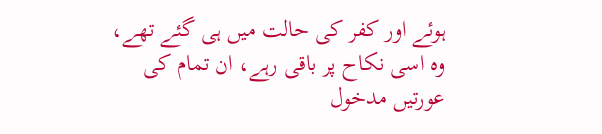ہوئے اور کفر کی حالت میں ہی گئے تھے، وہ اسی نکاح پر باقی رہے، ان تمام کی عورتیں مدخول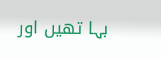بہا تھیں اور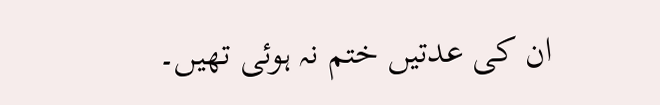ان کی عدتیں ختم نہ ہوئی تھیں۔